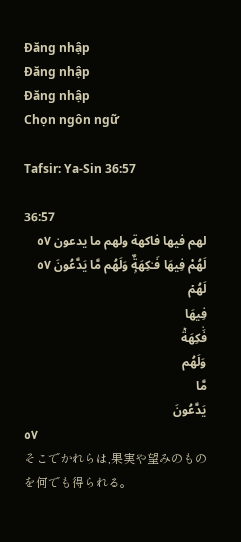Đăng nhập
Đăng nhập
Đăng nhập
Chọn ngôn ngữ

Tafsir: Ya-Sin 36:57

36:57
لهم فيها فاكهة ولهم ما يدعون ٥٧
لَهُمْ فِيهَا فَـٰكِهَةٌۭ وَلَهُم مَّا يَدَّعُونَ ٥٧
لَهُمۡ
فِيهَا
فَٰكِهَةٞ
وَلَهُم
مَّا
يَدَّعُونَ
٥٧
そこでかれらは,果実や望みのものを何でも得られる。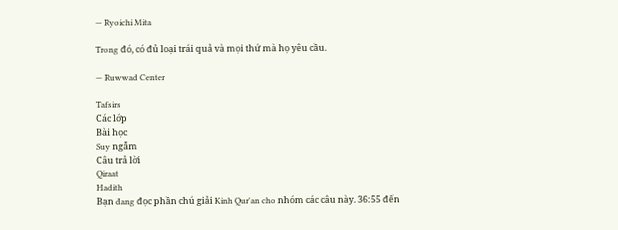— Ryoichi Mita

Trong đó, có đủ loại trái quả và mọi thứ mà họ yêu cầu.

— Ruwwad Center

Tafsirs
Các lớp
Bài học
Suy ngẫm
Câu trả lời
Qiraat
Hadith
Bạn đang đọc phần chú giải Kinh Qur'an cho nhóm các câu này. 36:55 đến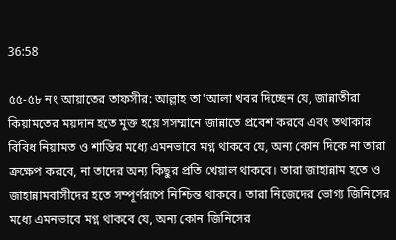36:58

৫৫-৫৮ নং আয়াতের তাফসীর: আল্লাহ তা'আলা খবর দিচ্ছেন যে, জান্নাতীরা কিয়ামতের ময়দান হতে মুক্ত হয়ে সসম্মানে জান্নাতে প্রবেশ করবে এবং তথাকার বিবিধ নিয়ামত ও শান্তির মধ্যে এমনভাবে মগ্ন থাকবে যে, অন্য কোন দিকে না তারা ক্ৰক্ষেপ করবে, না তাদের অন্য কিছুর প্রতি খেয়াল থাকবে। তারা জাহান্নাম হতে ও জাহান্নামবাসীদের হতে সম্পূর্ণরূপে নিশ্চিন্ত থাকবে। তারা নিজেদের ভোগ্য জিনিসের মধ্যে এমনভাবে মগ্ন থাকবে যে, অন্য কোন জিনিসের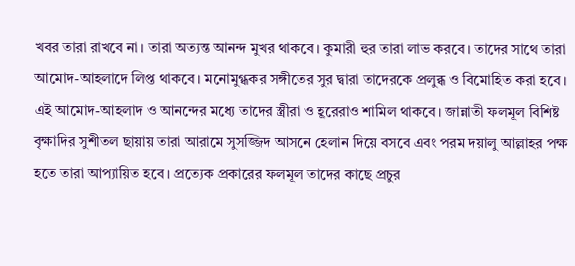খবর তারা রাখবে না। তারা অত্যন্ত আনন্দ মুখর থাকবে। কুমারী হুর তারা লাভ করবে। তাদের সাথে তারা আমোদ-আহলাদে লিপ্ত থাকবে। মনোমুগ্ধকর সঙ্গীতের সুর দ্বারা তাদেরকে প্রলুব্ধ ও বিমোহিত করা হবে। এই আমোদ-আহলাদ ও আনন্দের মধ্যে তাদের স্ত্রীরা ও হূরেরাও শামিল থাকবে। জান্নাতী ফলমূল বিশিষ্ট বৃক্ষাদির সুশীতল ছায়ায় তারা আরামে সুসজ্জিদ আসনে হেলান দিয়ে বসবে এবং পরম দয়ালু আল্লাহর পক্ষ হতে তারা আপ্যায়িত হবে। প্রত্যেক প্রকারের ফলমূল তাদের কাছে প্রচুর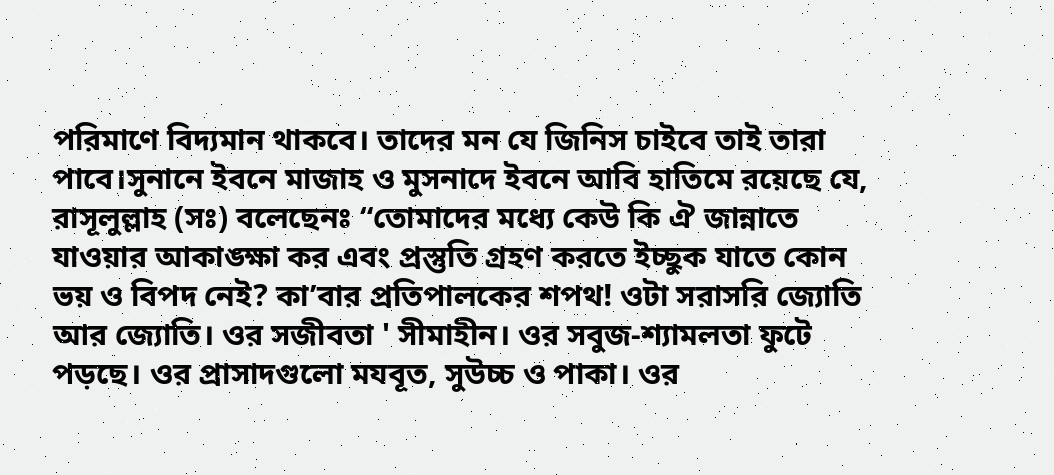পরিমাণে বিদ্যমান থাকবে। তাদের মন যে জিনিস চাইবে তাই তারা পাবে।সুনানে ইবনে মাজাহ ও মুসনাদে ইবনে আবি হাতিমে রয়েছে যে, রাসূলুল্লাহ (সঃ) বলেছেনঃ “তোমাদের মধ্যে কেউ কি ঐ জান্নাতে যাওয়ার আকাঙ্ক্ষা কর এবং প্রস্তুতি গ্রহণ করতে ইচ্ছুক যাতে কোন ভয় ও বিপদ নেই? কা’বার প্রতিপালকের শপথ! ওটা সরাসরি জ্যোতি আর জ্যোতি। ওর সজীবতা ' সীমাহীন। ওর সবুজ-শ্যামলতা ফুটে পড়ছে। ওর প্রাসাদগুলো মযবূত, সুউচ্চ ও পাকা। ওর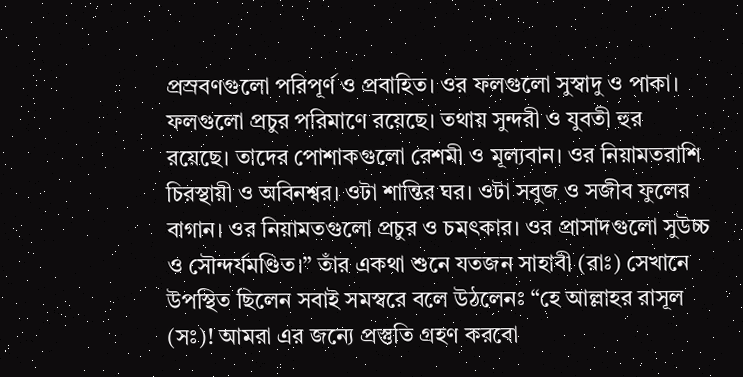প্রস্রবণগুলো পরিপূর্ণ ও প্রবাহিত। ওর ফলগুলো সুস্বাদু ও পাকা। ফলগুলো প্রচুর পরিমাণে রয়েছে। তথায় সুন্দরী ও যুবতী হুর রয়েছে। তাদের পোশাকগুলো রেশমী ও মূল্যবান। ওর নিয়ামতরাশি চিরস্থায়ী ও অবিনশ্বর। ওটা শান্তির ঘর। ওটা সবুজ ও সজীব ফুলের বাগান। ওর নিয়ামতগুলো প্রচুর ও চমৎকার। ওর প্রাসাদগুলো সুউচ্চ ও সৌন্দর্যমণ্ডিত।” তাঁর একথা শুনে যতজন সাহাবী (রাঃ) সেখানে উপস্থিত ছিলেন সবাই সমস্বরে বলে উঠলেনঃ “হে আল্লাহর রাসূল (সঃ)! আমরা এর জন্যে প্রস্তুতি গ্রহণ করবো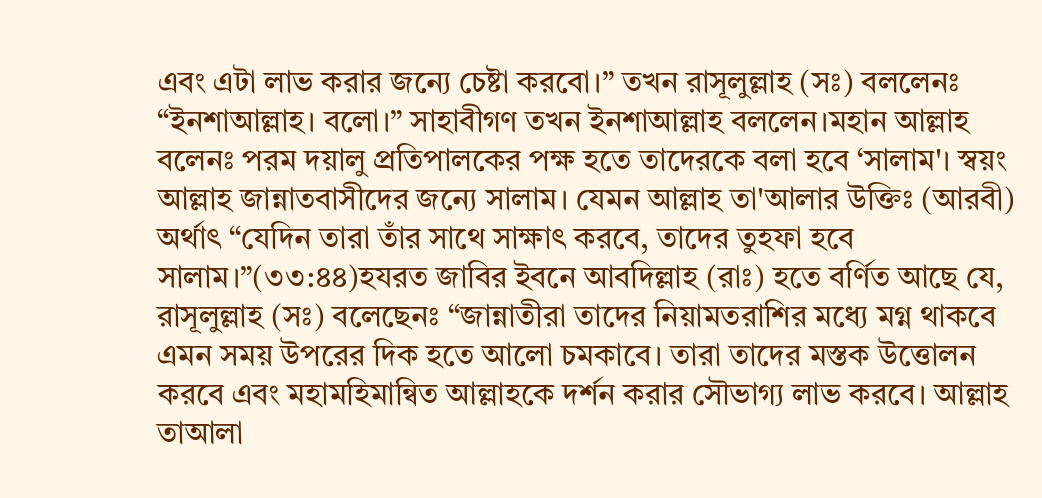এবং এটা লাভ করার জন্যে চেষ্টা করবো।” তখন রাসূলুল্লাহ (সঃ) বললেনঃ “ইনশাআল্লাহ। বলো।” সাহাবীগণ তখন ইনশাআল্লাহ বললেন।মহান আল্লাহ বলেনঃ পরম দয়ালু প্রতিপালকের পক্ষ হতে তাদেরকে বলা হবে ‘সালাম'। স্বয়ং আল্লাহ জান্নাতবাসীদের জন্যে সালাম। যেমন আল্লাহ তা'আলার উক্তিঃ (আরবী) অর্থাৎ “যেদিন তারা তাঁর সাথে সাক্ষাৎ করবে, তাদের তুহফা হবে সালাম।”(৩৩:৪৪)হযরত জাবির ইবনে আবদিল্লাহ (রাঃ) হতে বর্ণিত আছে যে, রাসূলুল্লাহ (সঃ) বলেছেনঃ “জান্নাতীরা তাদের নিয়ামতরাশির মধ্যে মগ্ন থাকবে এমন সময় উপরের দিক হতে আলো চমকাবে। তারা তাদের মস্তক উত্তোলন করবে এবং মহামহিমান্বিত আল্লাহকে দর্শন করার সৌভাগ্য লাভ করবে। আল্লাহ তাআলা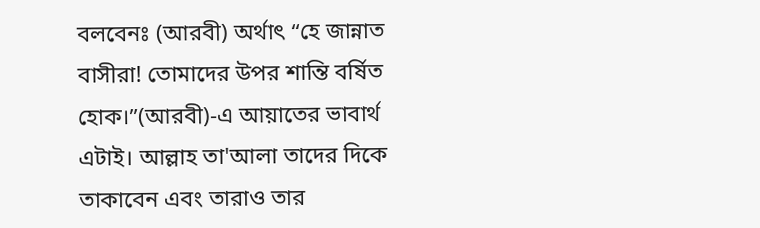বলবেনঃ (আরবী) অর্থাৎ “হে জান্নাত বাসীরা! তোমাদের উপর শান্তি বর্ষিত হোক।”(আরবী)-এ আয়াতের ভাবার্থ এটাই। আল্লাহ তা'আলা তাদের দিকে তাকাবেন এবং তারাও তার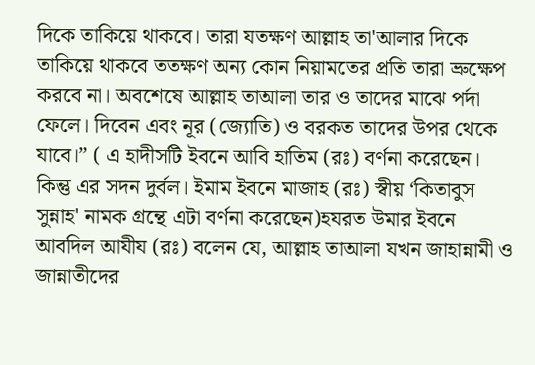দিকে তাকিয়ে থাকবে। তারা যতক্ষণ আল্লাহ তা'আলার দিকে তাকিয়ে থাকবে ততক্ষণ অন্য কোন নিয়ামতের প্রতি তারা ভ্রুক্ষেপ করবে না। অবশেষে আল্লাহ তাআলা তার ও তাদের মাঝে পর্দা ফেলে। দিবেন এবং নূর (জ্যোতি) ও বরকত তাদের উপর থেকে যাবে।” ( এ হাদীসটি ইবনে আবি হাতিম (রঃ) বর্ণনা করেছেন। কিন্তু এর সদন দুর্বল। ইমাম ইবনে মাজাহ (রঃ) স্বীয় ‘কিতাবুস সুন্নাহ' নামক গ্রন্থে এটা বর্ণনা করেছেন)হযরত উমার ইবনে আবদিল আযীয (রঃ) বলেন যে, আল্লাহ তাআলা যখন জাহান্নামী ও জান্নাতীদের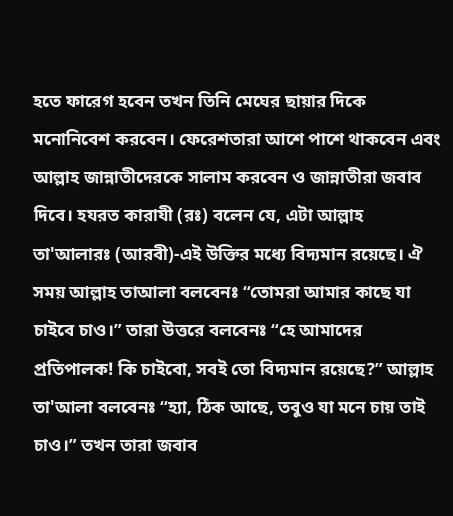হতে ফারেগ হবেন তখন তিনি মেঘের ছায়ার দিকে মনোনিবেশ করবেন। ফেরেশতারা আশে পাশে থাকবেন এবং আল্লাহ জান্নাতীদেরকে সালাম করবেন ও জান্নাতীরা জবাব দিবে। হযরত কারাযী (রঃ) বলেন যে, এটা আল্লাহ তা'আলারঃ (আরবী)-এই উক্তির মধ্যে বিদ্যমান রয়েছে। ঐ সময় আল্লাহ তাআলা বলবেনঃ “তোমরা আমার কাছে যা চাইবে চাও।” তারা উত্তরে বলবেনঃ “হে আমাদের প্রতিপালক! কি চাইবো, সবই তো বিদ্যমান রয়েছে?” আল্লাহ তা'আলা বলবেনঃ “হ্যা, ঠিক আছে, তবুও যা মনে চায় তাই চাও।” তখন তারা জবাব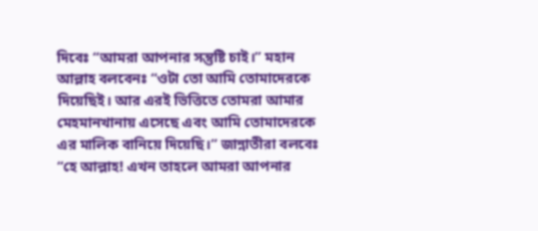দিবেঃ “আমরা আপনার সন্তুষ্টি চাই।” মহান আল্লাহ বলবেনঃ “ওটা তো আমি তোমাদেরকে দিয়েছিই। আর এরই ভিত্তিতে তোমরা আমার মেহমানখানায় এসেছে এবং আমি তোমাদেরকে এর মালিক বানিয়ে দিয়েছি।” জান্নাতীরা বলবেঃ “হে আল্লাহ! এখন তাহলে আমরা আপনার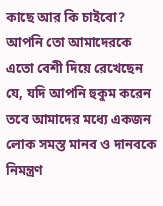কাছে আর কি চাইবো? আপনি তো আমাদেরকে এতো বেশী দিয়ে রেখেছেন যে, যদি আপনি হুকুম করেন তবে আমাদের মধ্যে একজন লোক সমস্ত মানব ও দানবকে নিমন্ত্রণ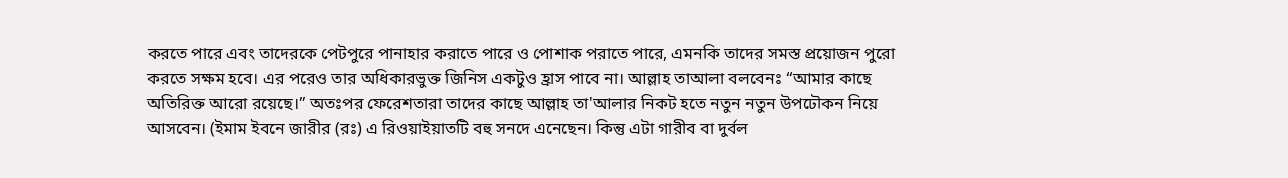করতে পারে এবং তাদেরকে পেটপুরে পানাহার করাতে পারে ও পোশাক পরাতে পারে, এমনকি তাদের সমস্ত প্রয়োজন পুরো করতে সক্ষম হবে। এর পরেও তার অধিকারভুক্ত জিনিস একটুও হ্রাস পাবে না। আল্লাহ তাআলা বলবেনঃ “আমার কাছে অতিরিক্ত আরো রয়েছে।” অতঃপর ফেরেশতারা তাদের কাছে আল্লাহ তা'আলার নিকট হতে নতুন নতুন উপঢৌকন নিয়ে আসবেন। (ইমাম ইবনে জারীর (রঃ) এ রিওয়াইয়াতটি বহু সনদে এনেছেন। কিন্তু এটা গারীব বা দুর্বল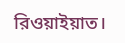রিওয়াইয়াত।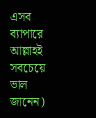এসব ব্যাপারে আল্লাহই সবচেয়ে ভাল জানেন)